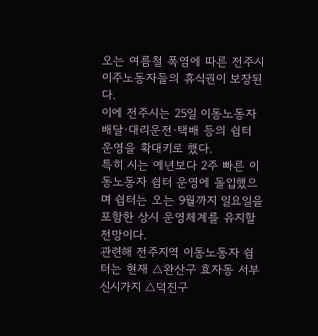오는 여름철 폭염에 따른 전주시 이주노동자들의 휴식권이 보장된다.
이에 전주시는 25일 이동노동자 배달·대리운전·택배 등의 쉼터 운영을 확대키로 했다.
특히 시는 예년보다 2주 빠른 이동노동자 쉼터 운영에 돌입했으며 쉼터는 오는 9월까지 일요일을 포함한 상시 운영체계를 유지할 전망이다.
관련해 전주지역 이동노동자 쉼터는 현재 △완산구 효자동 서부신시가지 △덕진구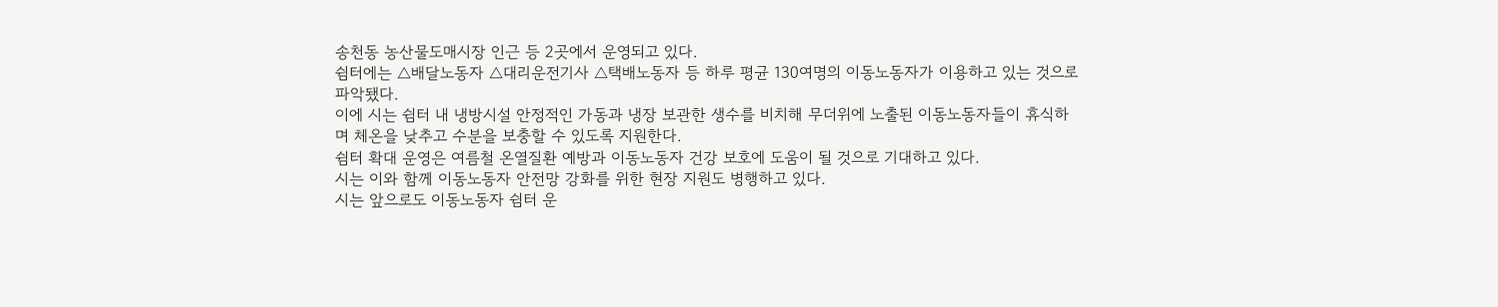송천동 농산물도매시장 인근 등 2곳에서 운영되고 있다.
쉼터에는 △배달노동자 △대리운전기사 △택배노동자 등 하루 평균 130여명의 이동노동자가 이용하고 있는 것으로 파악됐다.
이에 시는 쉼터 내 냉방시설 안정적인 가동과 냉장 보관한 생수를 비치해 무더위에 노출된 이동노동자들이 휴식하며 체온을 낮추고 수분을 보충할 수 있도록 지원한다.
쉼터 확대 운영은 여름철 온열질환 예방과 이동노동자 건강 보호에 도움이 될 것으로 기대하고 있다.
시는 이와 함께 이동노동자 안전망 강화를 위한 현장 지원도 병행하고 있다.
시는 앞으로도 이동노동자 쉼터 운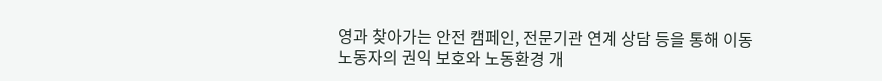영과 찾아가는 안전 캠페인, 전문기관 연계 상담 등을 통해 이동노동자의 권익 보호와 노동환경 개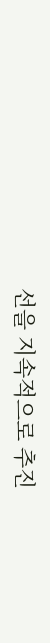선을 지속적으로 추진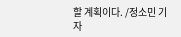할 계획이다. /정소민 기자